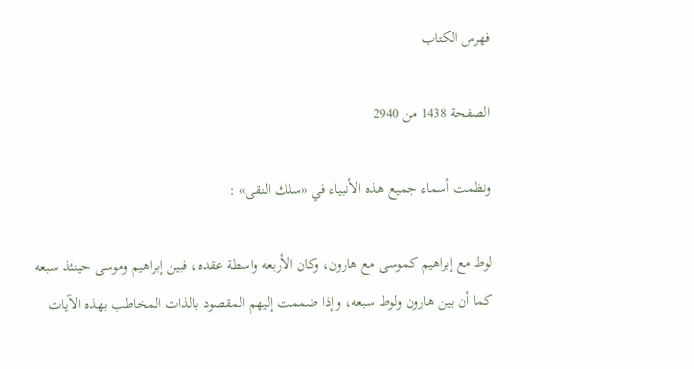فهرس الكتاب

الصفحة 1438 من 2940

ونظمت أسماء جميع هذه الأنبياء في «سلك النقى» :

لوط مع إبراهيم كموسى مع هارون، وكان الأربعه واسطة عقده، فبين إبراهيم وموسى حينئذ سبعه كما أن بين هارون ولوط سبعه، وإذا ضممت إليهم المقصود بالذات المخاطب بهذه الآيات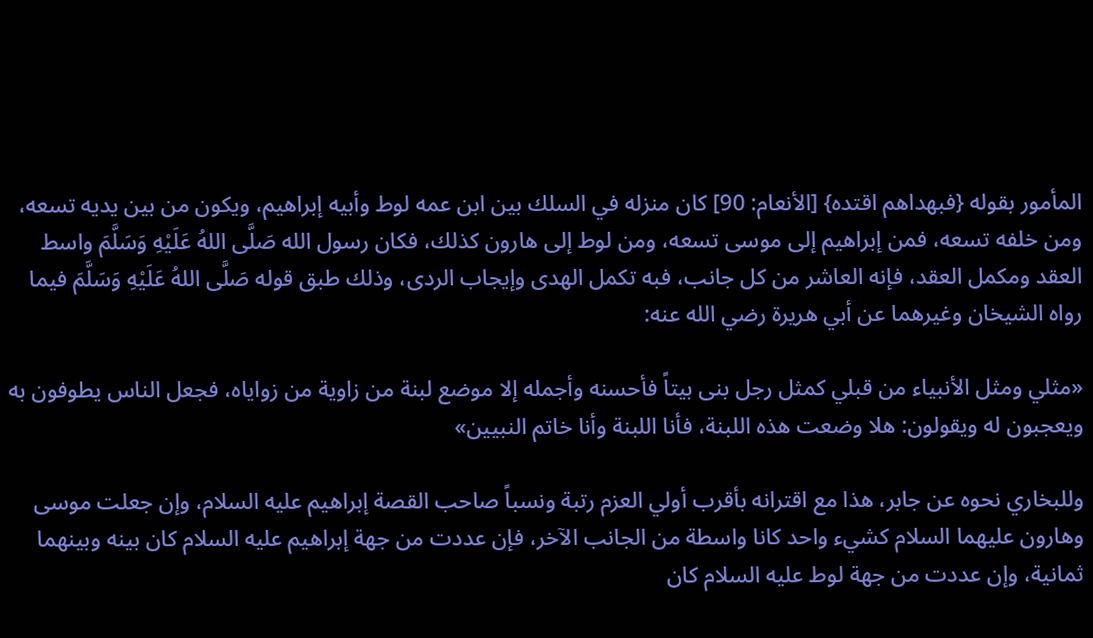المأمور بقوله {فبهداهم اقتده} [الأنعام: 90] كان منزله في السلك بين ابن عمه لوط وأبيه إبراهيم، ويكون من بين يديه تسعه، ومن خلفه تسعه، فمن إبراهيم إلى موسى تسعه، ومن لوط إلى هارون كذلك، فكان رسول الله صَلَّى اللهُ عَلَيْهِ وَسَلَّمَ واسط العقد ومكمل العقد، فإنه العاشر من كل جانب، فبه تكمل الهدى وإيجاب الردى، وذلك طبق قوله صَلَّى اللهُ عَلَيْهِ وَسَلَّمَ فيما رواه الشيخان وغيرهما عن أبي هريرة رضي الله عنه:

«مثلي ومثل الأنبياء من قبلي كمثل رجل بنى بيتاً فأحسنه وأجمله إلا موضع لبنة من زاوية من زواياه، فجعل الناس يطوفون به ويعجبون له ويقولون: هلا وضعت هذه اللبنة، فأنا اللبنة وأنا خاتم النبيين»

وللبخاري نحوه عن جابر، هذا مع اقترانه بأقرب أولي العزم رتبة ونسباً صاحب القصة إبراهيم عليه السلام، وإن جعلت موسى وهارون عليهما السلام كشيء واحد كانا واسطة من الجانب الآخر، فإن عددت من جهة إبراهيم عليه السلام كان بينه وبينهما ثمانية، وإن عددت من جهة لوط عليه السلام كان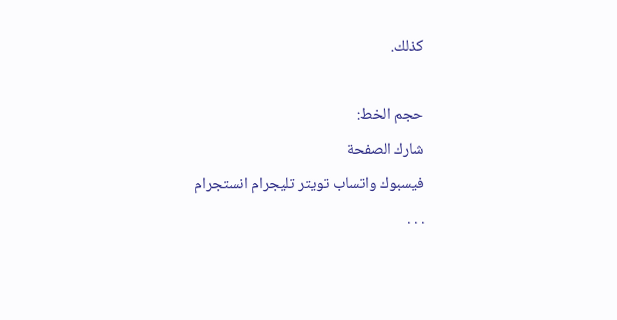كذلك.

حجم الخط:
شارك الصفحة
فيسبوك واتساب تويتر تليجرام انستجرام
. . .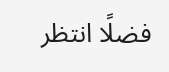فضلًا انتظر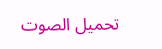تحميل الصوت